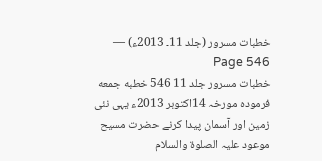خطبات مسرور (جلد 11۔ 2013ء) — Page 546
خطبات مسرور جلد 11 546 خطبه جمعه فرمودہ مورخہ 14اکتوبر 2013ء یہی نئی زمین اور آسمان پیدا کرنے حضرت مسیح موعود علیہ الصلوۃ والسلام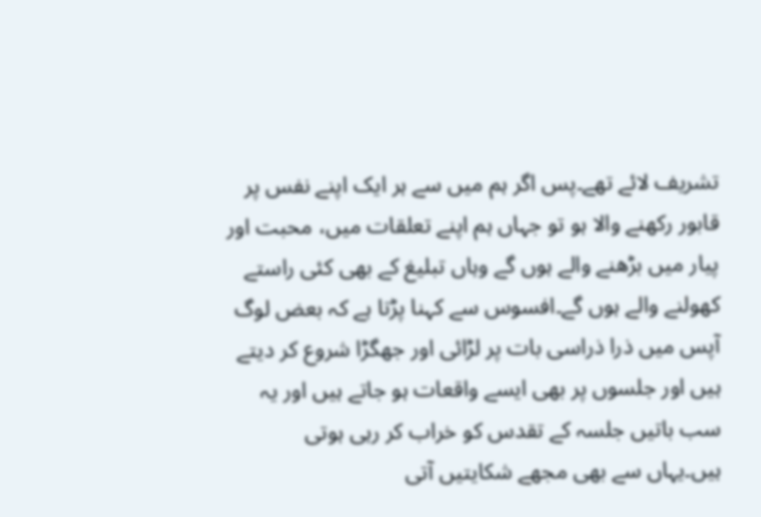تشریف لائے تھے۔پس اگر ہم میں سے ہر ایک اپنے نفس پر قابور رکھنے والا ہو تو جہاں ہم اپنے تعلقات میں، محبت اور پیار میں بڑھنے والے ہوں گے وہاں تبلیغ کے بھی کئی راستے کھولنے والے ہوں گے۔افسوس سے کہنا پڑتا ہے کہ بعض لوگ آپس میں ذرا ذراسی بات پر لڑائی اور جھگڑا شروع کر دیتے ہیں اور جلسوں پر بھی ایسے واقعات ہو جاتے ہیں اور یہ سب باتیں جلسہ کے تقدس کو خراب کر رہی ہوتی ہیں۔یہاں سے بھی مجھے شکایتیں آتی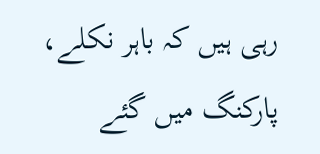رہی ہیں کہ باہر نکلے، پارکنگ میں گئے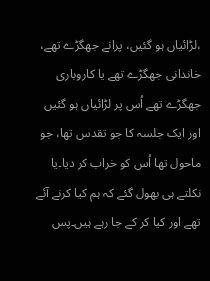،لڑائیاں ہو گئیں، پرانے جھگڑے تھے، خاندانی جھگڑے تھے یا کاروباری جھگڑے تھے اُس پر لڑائیاں ہو گئیں اور ایک جلسہ کا جو تقدس تھا، جو ماحول تھا اُس کو خراب کر دیا۔یا نکلتے ہی بھول گئے کہ ہم کیا کرنے آئے تھے اور کیا کر کے جا رہے ہیں۔پس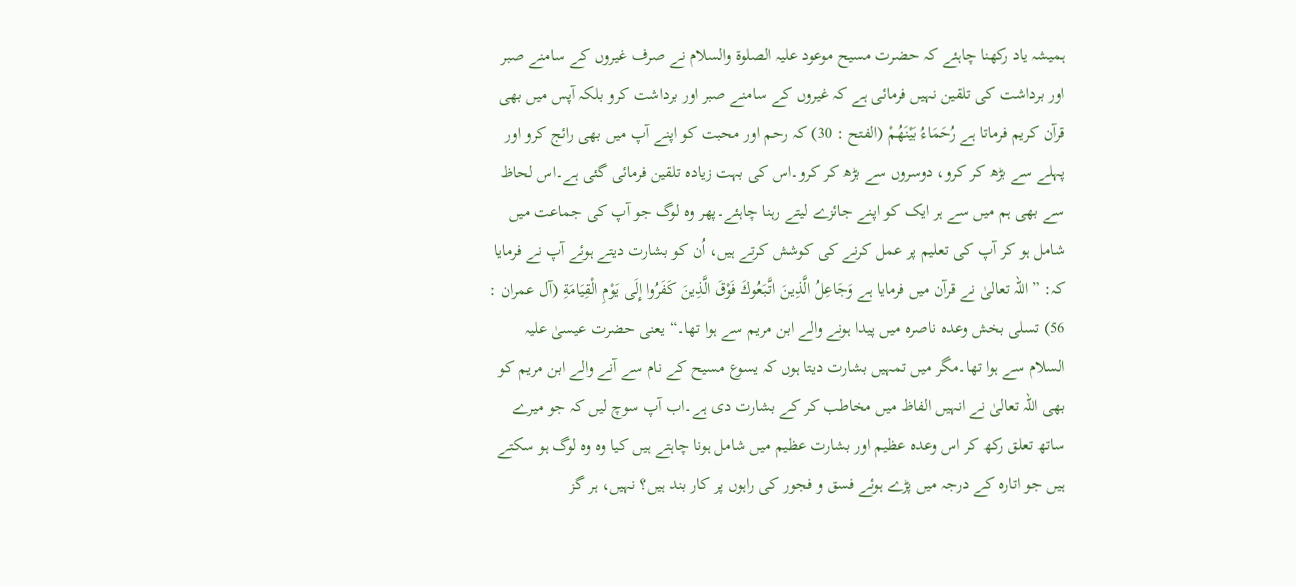ہمیشہ یاد رکھنا چاہئے کہ حضرت مسیح موعود علیہ الصلوۃ والسلام نے صرف غیروں کے سامنے صبر اور برداشت کی تلقین نہیں فرمائی ہے کہ غیروں کے سامنے صبر اور برداشت کرو بلکہ آپس میں بھی قرآن کریم فرماتا ہے رُحَمَاءُ بَيْنَهُمْ (الفتح : 30) کہ رحم اور محبت کو اپنے آپ میں بھی رائج کرو اور پہلے سے بڑھ کر کرو، دوسروں سے بڑھ کر کرو۔اس کی بہت زیادہ تلقین فرمائی گئی ہے۔اس لحاظ سے بھی ہم میں سے ہر ایک کو اپنے جائزے لیتے رہنا چاہئے۔پھر وہ لوگ جو آپ کی جماعت میں شامل ہو کر آپ کی تعلیم پر عمل کرنے کی کوشش کرتے ہیں، اُن کو بشارت دیتے ہوئے آپ نے فرمایا کہ: ”اللہ تعالیٰ نے قرآن میں فرمایا ہے وَجَاعِلُ الَّذِينَ اتَّبَعُوكَ فَوْقَ الَّذِينَ كَفَرُوا إِلَى يَوْمِ الْقِيَامَةِ (آل عمران : 56) تسلی بخش وعده ناصرہ میں پیدا ہونے والے ابن مریم سے ہوا تھا۔“ یعنی حضرت عیسیٰ علیہ السلام سے ہوا تھا۔مگر میں تمہیں بشارت دیتا ہوں کہ یسوع مسیح کے نام سے آنے والے ابن مریم کو بھی اللہ تعالیٰ نے انہیں الفاظ میں مخاطب کر کے بشارت دی ہے۔اب آپ سوچ لیں کہ جو میرے ساتھ تعلق رکھ کر اس وعدہ عظیم اور بشارت عظیم میں شامل ہونا چاہتے ہیں کیا وہ وہ لوگ ہو سکتے ہیں جو اتارہ کے درجہ میں پڑے ہوئے فسق و فجور کی راہوں پر کار بند ہیں؟ نہیں، ہر گز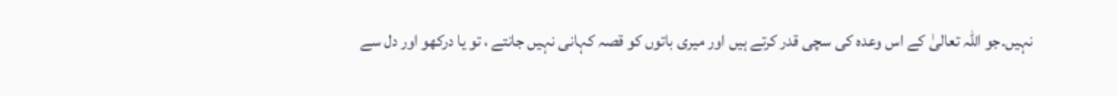نہیں۔جو اللہ تعالیٰ کے اس وعدہ کی سچی قدر کرتے ہیں اور میری باتوں کو قصہ کہانی نہیں جانتے ، تو یا درکھو اور دل سے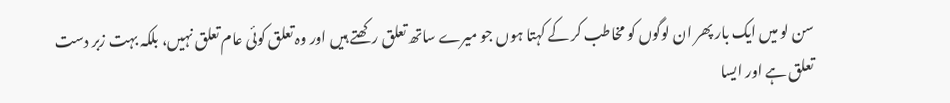سن لو میں ایک بار پھر ان لوگوں کو مخاطب کر کے کہتا ہوں جو میرے ساتھ تعلق رکھتے ہیں اور وہ تعلق کوئی عام تعلق نہیں، بلکہ بہت زبر دست تعلق ہے اور ایسا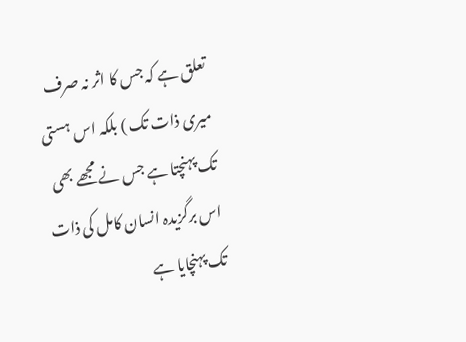تعلق ہے کہ جس کا اثر نہ صرف میری ذات تک ) بلکہ اس ہستی تک پہنچتا ہے جس نے مجھے بھی اس برگزیدہ انسان کامل کی ذات تک پہنچایا ہے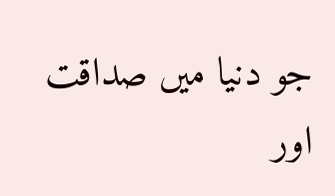جو دنیا میں صداقت اور